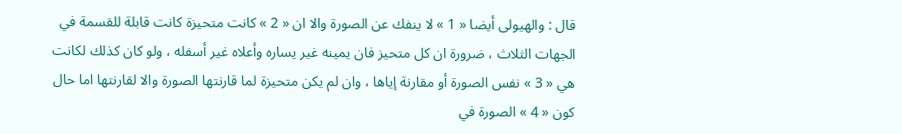قال : والهيولى أيضا « 1 » لا ينفك عن الصورة والا ان « 2 » كانت متحيزة كانت قابلة للقسمة في الجهات الثلاث ، ضرورة ان كل متحيز فان يمينه غير يساره وأعلاه غير أسفله ، ولو كان كذلك لكانت هي « 3 » نفس الصورة أو مقارنة إياها ، وان لم يكن متحيزة لما قارنتها الصورة والا لقارنتها اما حال كون « 4 » الصورة في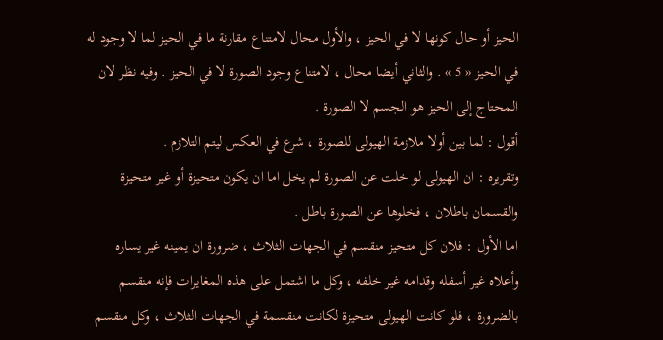الحيز أو حال كونها لا في الحيز ، والأول محال لامتناع مقارنة ما في الحيز لما لا وجود له في الحيز « 5 » . والثاني أيضا محال ، لامتناع وجود الصورة لا في الحيز . وفيه نظر لان المحتاج إلى الحيز هو الجسم لا الصورة .
أقول : لما بين أولا ملازمة الهيولى للصورة ، شرع في العكس ليتم التلازم .
وتقريره : ان الهيولى لو خلت عن الصورة لم يخل اما ان يكون متحيزة أو غير متحيزة والقسمان باطلان ، فخلوها عن الصورة باطل .
اما الأول : فلان كل متحيز منقسم في الجهات الثلاث ، ضرورة ان يمينه غير يساره وأعلاه غير أسفله وقدامه غير خلفه ، وكل ما اشتمل على هذه المغايرات فإنه منقسم بالضرورة ، فلو كانت الهيولى متحيزة لكانت منقسمة في الجهات الثلاث ، وكل منقسم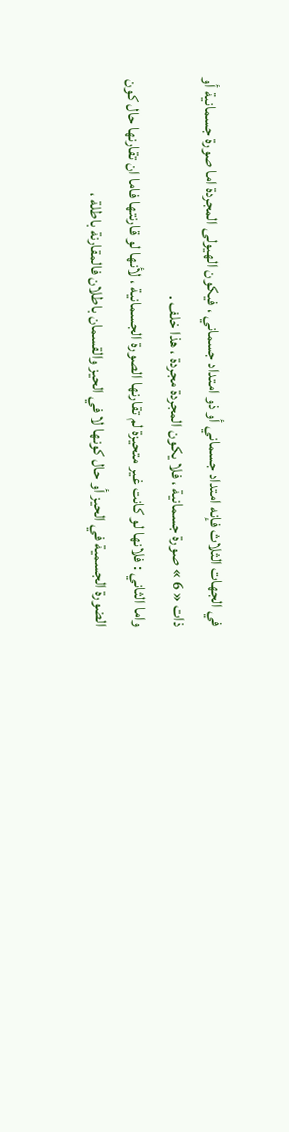في الجهات الثلاث فإنه امتداد جسماني أو ذو امتداد جسماني ، فيكون الهيولى المجردة اما صورة جسمانية أو ذات « 6 » صورة جسمانية ، فلا يكون المجردة مجردة ، هذا خلف .
واما الثاني : فلانها لو كانت غير متحيزة لم تقارنها الصورة الجسمانية ، لأنها لو قارنتها فاما ان تقارنها حال كون الضورة الجسمية في الحيز أو حال كونها لا في الحيز والقسمان باطلان فالمقارنة باطلة ،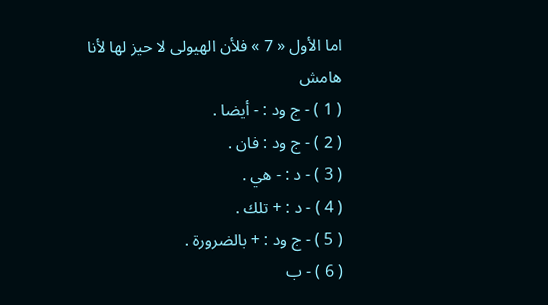اما الأول « 7 » فلأن الهيولى لا حيز لها لأنا
هامش
( 1 ) - ج ود : - أيضا .
( 2 ) - ج ود : فان .
( 3 ) - د : - هي .
( 4 ) - د : + تلك .
( 5 ) - ج ود : + بالضرورة .
( 6 ) - ب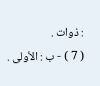: ذوات .
( 7 ) - ب : الأولى .